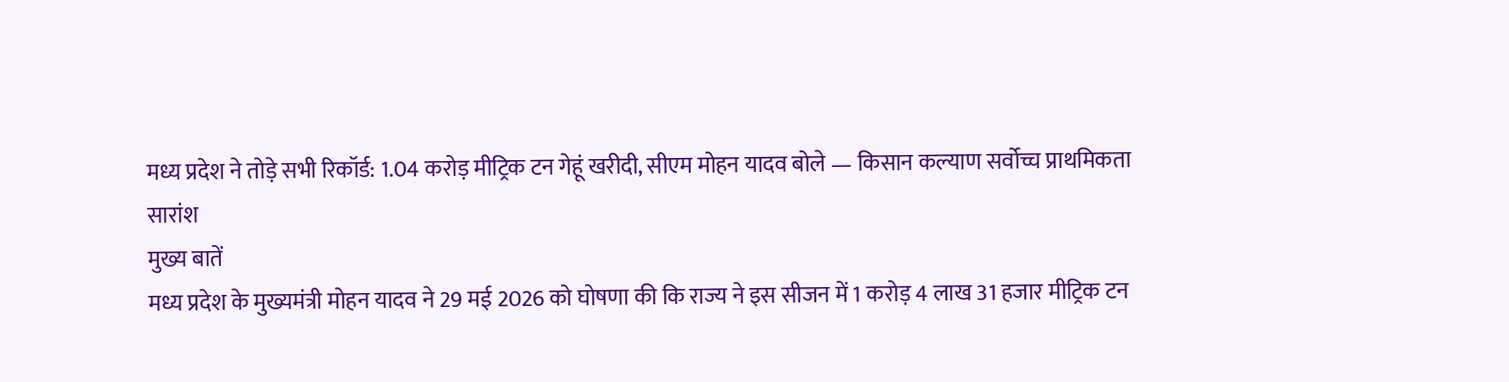मध्य प्रदेश ने तोड़े सभी रिकॉर्ड: 1.04 करोड़ मीट्रिक टन गेहूं खरीदी, सीएम मोहन यादव बोले — किसान कल्याण सर्वोच्च प्राथमिकता
सारांश
मुख्य बातें
मध्य प्रदेश के मुख्यमंत्री मोहन यादव ने 29 मई 2026 को घोषणा की कि राज्य ने इस सीजन में 1 करोड़ 4 लाख 31 हजार मीट्रिक टन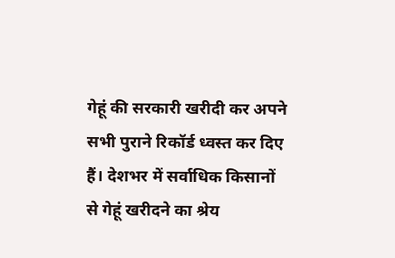गेहूं की सरकारी खरीदी कर अपने सभी पुराने रिकॉर्ड ध्वस्त कर दिए हैं। देशभर में सर्वाधिक किसानों से गेहूं खरीदने का श्रेय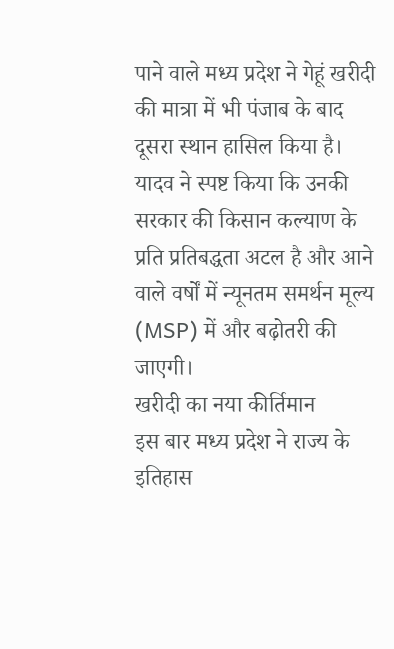पाने वाले मध्य प्रदेश ने गेहूं खरीदी की मात्रा में भी पंजाब के बाद दूसरा स्थान हासिल किया है। यादव ने स्पष्ट किया कि उनकी सरकार की किसान कल्याण के प्रति प्रतिबद्धता अटल है और आने वाले वर्षों में न्यूनतम समर्थन मूल्य (MSP) में और बढ़ोतरी की जाएगी।
खरीदी का नया कीर्तिमान
इस बार मध्य प्रदेश ने राज्य के इतिहास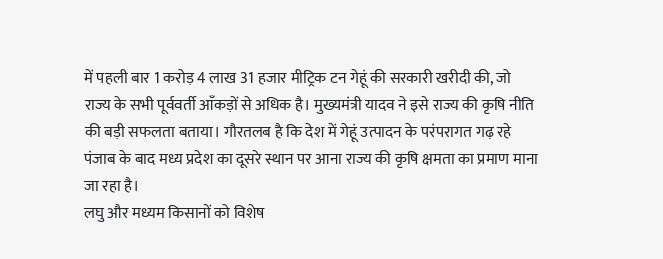में पहली बार 1 करोड़ 4 लाख 31 हजार मीट्रिक टन गेहूं की सरकारी खरीदी की, जो राज्य के सभी पूर्ववर्ती आँकड़ों से अधिक है। मुख्यमंत्री यादव ने इसे राज्य की कृषि नीति की बड़ी सफलता बताया। गौरतलब है कि देश में गेहूं उत्पादन के परंपरागत गढ़ रहे पंजाब के बाद मध्य प्रदेश का दूसरे स्थान पर आना राज्य की कृषि क्षमता का प्रमाण माना जा रहा है।
लघु और मध्यम किसानों को विशेष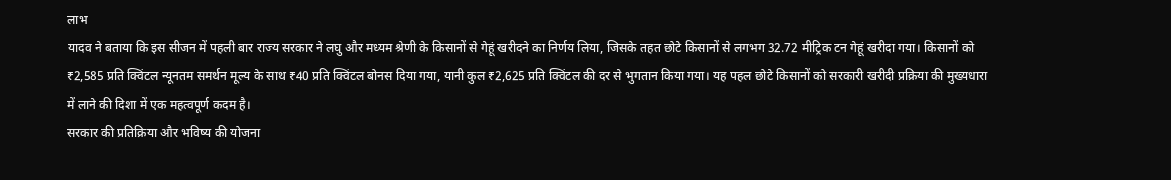लाभ
यादव ने बताया कि इस सीजन में पहली बार राज्य सरकार ने लघु और मध्यम श्रेणी के किसानों से गेहूं खरीदने का निर्णय लिया, जिसके तहत छोटे किसानों से लगभग 32.72 मीट्रिक टन गेहूं खरीदा गया। किसानों को ₹2,585 प्रति क्विंटल न्यूनतम समर्थन मूल्य के साथ ₹40 प्रति क्विंटल बोनस दिया गया, यानी कुल ₹2,625 प्रति क्विंटल की दर से भुगतान किया गया। यह पहल छोटे किसानों को सरकारी खरीदी प्रक्रिया की मुख्यधारा में लाने की दिशा में एक महत्वपूर्ण कदम है।
सरकार की प्रतिक्रिया और भविष्य की योजना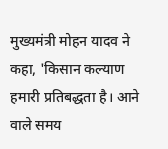मुख्यमंत्री मोहन यादव ने कहा, 'किसान कल्याण हमारी प्रतिबद्धता है। आने वाले समय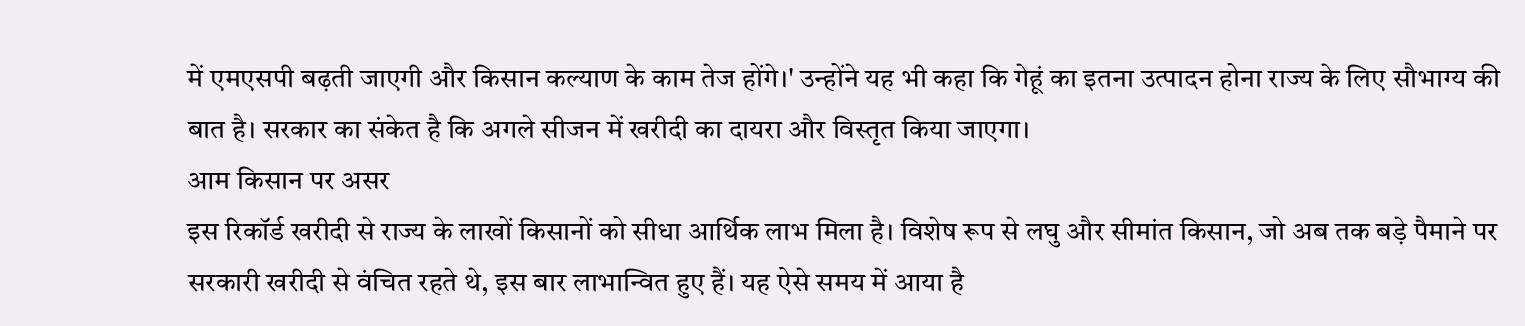में एमएसपी बढ़ती जाएगी और किसान कल्याण के काम तेज होंगे।' उन्होंने यह भी कहा कि गेहूं का इतना उत्पादन होना राज्य के लिए सौभाग्य की बात है। सरकार का संकेत है कि अगले सीजन में खरीदी का दायरा और विस्तृत किया जाएगा।
आम किसान पर असर
इस रिकॉर्ड खरीदी से राज्य के लाखों किसानों को सीधा आर्थिक लाभ मिला है। विशेष रूप से लघु और सीमांत किसान, जो अब तक बड़े पैमाने पर सरकारी खरीदी से वंचित रहते थे, इस बार लाभान्वित हुए हैं। यह ऐसे समय में आया है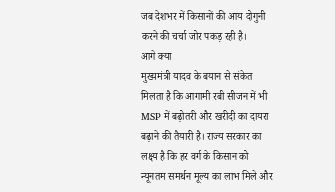जब देशभर में किसानों की आय दोगुनी करने की चर्चा जोर पकड़ रही है।
आगे क्या
मुख्यमंत्री यादव के बयान से संकेत मिलता है कि आगामी रबी सीजन में भी MSP में बढ़ोतरी और खरीदी का दायरा बढ़ाने की तैयारी है। राज्य सरकार का लक्ष्य है कि हर वर्ग के किसान को न्यूनतम समर्थन मूल्य का लाभ मिले और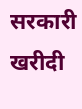सरकारी खरीदी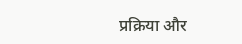प्रक्रिया और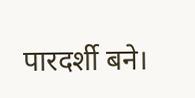पारदर्शी बने।